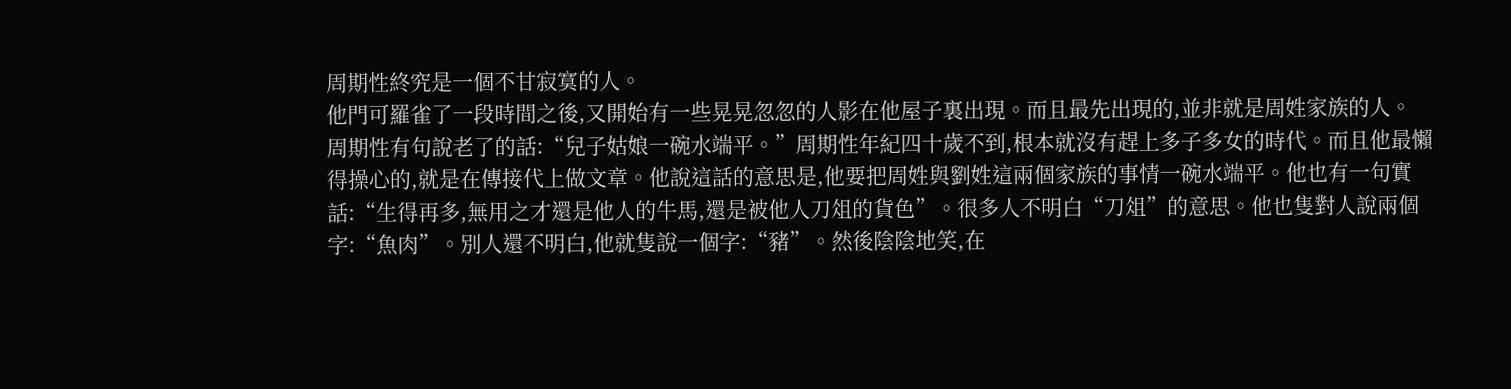周期性終究是一個不甘寂寞的人。
他門可羅雀了一段時間之後,又開始有一些晃晃忽忽的人影在他屋子裏出現。而且最先出現的,並非就是周姓家族的人。
周期性有句說老了的話:“兒子姑娘一碗水端平。”周期性年紀四十歲不到,根本就沒有趕上多子多女的時代。而且他最懶得操心的,就是在傳接代上做文章。他說這話的意思是,他要把周姓與劉姓這兩個家族的事情一碗水端平。他也有一句實話:“生得再多,無用之才還是他人的牛馬,還是被他人刀俎的貨色”。很多人不明白“刀俎”的意思。他也隻對人說兩個字:“魚肉”。別人還不明白,他就隻說一個字:“豬”。然後陰陰地笑,在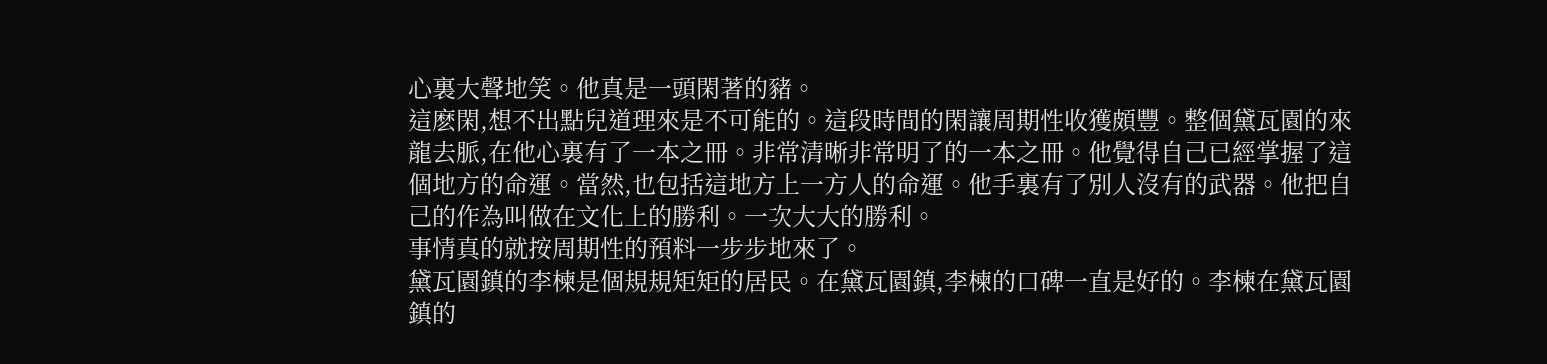心裏大聲地笑。他真是一頭閑著的豬。
這麽閑,想不出點兒道理來是不可能的。這段時間的閑讓周期性收獲頗豐。整個黛瓦園的來龍去脈,在他心裏有了一本之冊。非常清晰非常明了的一本之冊。他覺得自己已經掌握了這個地方的命運。當然,也包括這地方上一方人的命運。他手裏有了別人沒有的武器。他把自己的作為叫做在文化上的勝利。一次大大的勝利。
事情真的就按周期性的預料一步步地來了。
黛瓦園鎮的李楝是個規規矩矩的居民。在黛瓦園鎮,李楝的口碑一直是好的。李楝在黛瓦園鎮的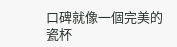口碑就像一個完美的瓷杯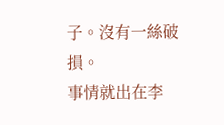子。沒有一絲破損。
事情就出在李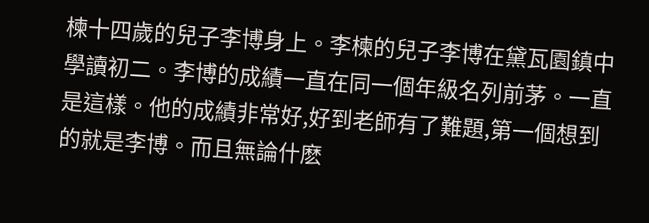楝十四歲的兒子李博身上。李楝的兒子李博在黛瓦園鎮中學讀初二。李博的成績一直在同一個年級名列前茅。一直是這樣。他的成績非常好,好到老師有了難題,第一個想到的就是李博。而且無論什麽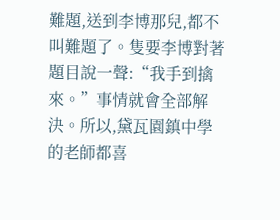難題,送到李博那兒,都不叫難題了。隻要李博對著題目說一聲:“我手到擒來。”事情就會全部解決。所以,黛瓦園鎮中學的老師都喜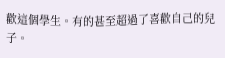歡這個學生。有的甚至超過了喜歡自己的兒子。